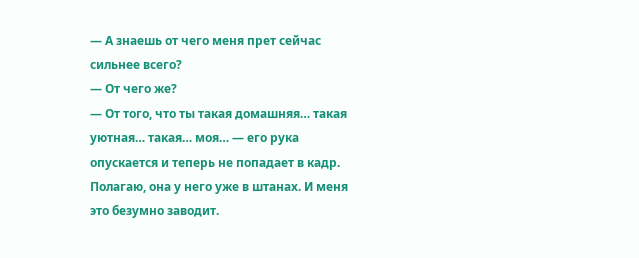— А знаешь от чего меня прет сейчас сильнее всего?
— От чего же?
— От того, что ты такая домашняя… такая уютная… такая… моя… — его рука опускается и теперь не попадает в кадр. Полагаю, она у него уже в штанах. И меня это безумно заводит.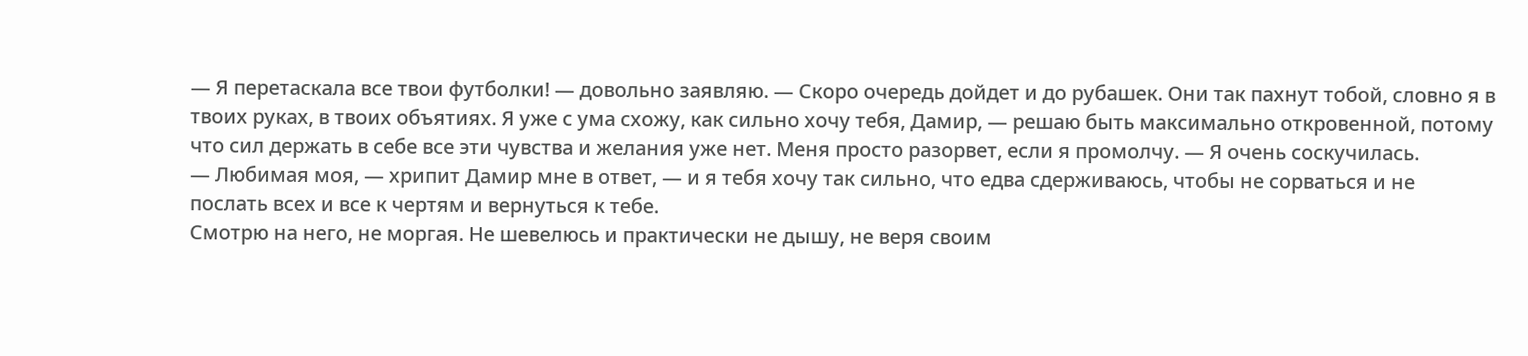— Я перетаскала все твои футболки! — довольно заявляю. — Скоро очередь дойдет и до рубашек. Они так пахнут тобой, словно я в твоих руках, в твоих объятиях. Я уже с ума схожу, как сильно хочу тебя, Дамир, — решаю быть максимально откровенной, потому что сил держать в себе все эти чувства и желания уже нет. Меня просто разорвет, если я промолчу. — Я очень соскучилась.
— Любимая моя, — хрипит Дамир мне в ответ, — и я тебя хочу так сильно, что едва сдерживаюсь, чтобы не сорваться и не послать всех и все к чертям и вернуться к тебе.
Смотрю на него, не моргая. Не шевелюсь и практически не дышу, не веря своим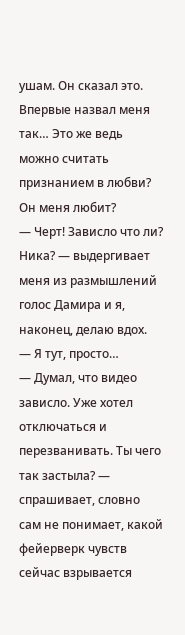ушам. Он сказал это. Впервые назвал меня так… Это же ведь можно считать признанием в любви? Он меня любит?
— Черт! Зависло что ли? Ника? — выдергивает меня из размышлений голос Дамира и я, наконец, делаю вдох.
— Я тут, просто…
— Думал, что видео зависло. Уже хотел отключаться и перезванивать. Ты чего так застыла? — спрашивает, словно сам не понимает, какой фейерверк чувств сейчас взрывается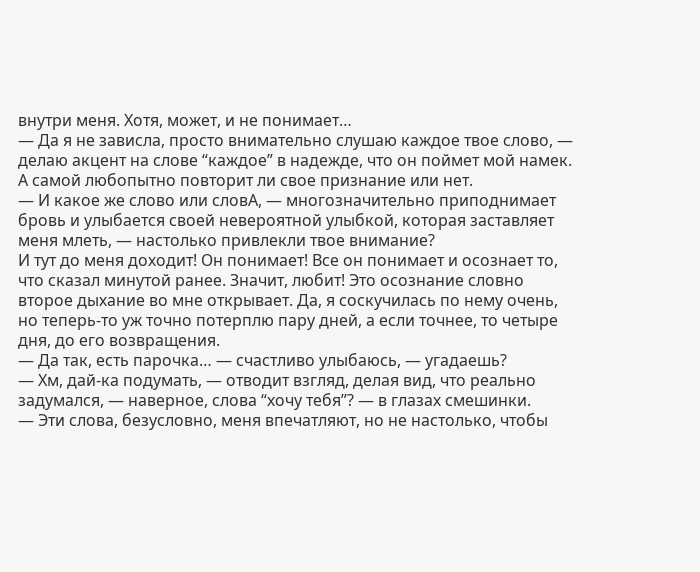внутри меня. Хотя, может, и не понимает…
— Да я не зависла, просто внимательно слушаю каждое твое слово, — делаю акцент на слове “каждое” в надежде, что он поймет мой намек. А самой любопытно повторит ли свое признание или нет.
— И какое же слово или словА, — многозначительно приподнимает бровь и улыбается своей невероятной улыбкой, которая заставляет меня млеть, — настолько привлекли твое внимание?
И тут до меня доходит! Он понимает! Все он понимает и осознает то, что сказал минутой ранее. Значит, любит! Это осознание словно второе дыхание во мне открывает. Да, я соскучилась по нему очень, но теперь-то уж точно потерплю пару дней, а если точнее, то четыре дня, до его возвращения.
— Да так, есть парочка… — счастливо улыбаюсь, — угадаешь?
— Хм, дай-ка подумать, — отводит взгляд, делая вид, что реально задумался, — наверное, слова “хочу тебя”? — в глазах смешинки.
— Эти слова, безусловно, меня впечатляют, но не настолько, чтобы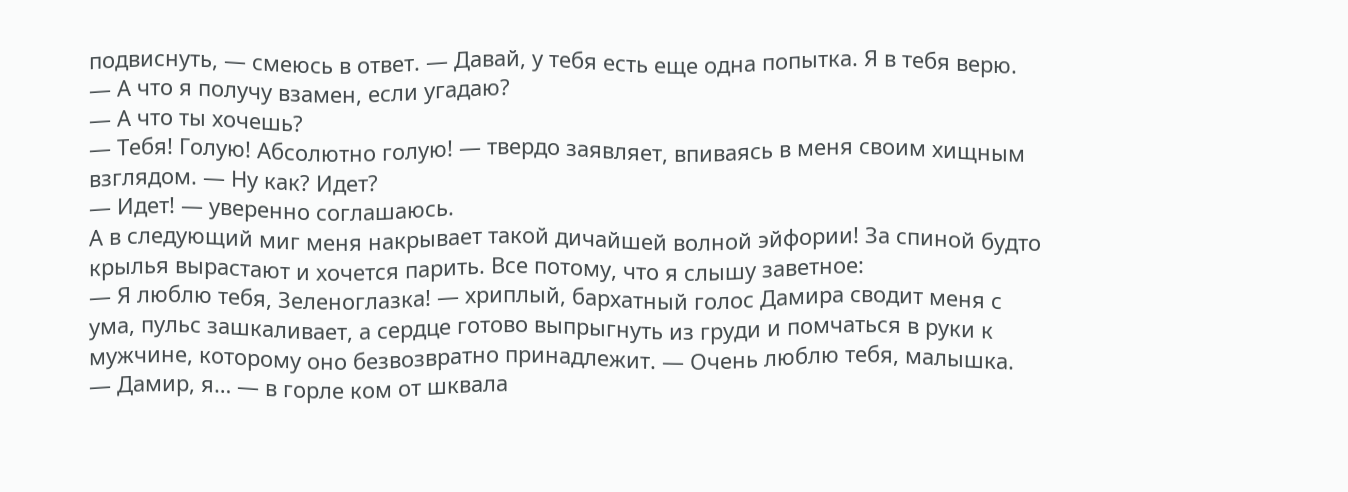подвиснуть, — смеюсь в ответ. — Давай, у тебя есть еще одна попытка. Я в тебя верю.
— А что я получу взамен, если угадаю?
— А что ты хочешь?
— Тебя! Голую! Абсолютно голую! — твердо заявляет, впиваясь в меня своим хищным взглядом. — Ну как? Идет?
— Идет! — уверенно соглашаюсь.
А в следующий миг меня накрывает такой дичайшей волной эйфории! За спиной будто крылья вырастают и хочется парить. Все потому, что я слышу заветное:
— Я люблю тебя, Зеленоглазка! — хриплый, бархатный голос Дамира сводит меня с ума, пульс зашкаливает, а сердце готово выпрыгнуть из груди и помчаться в руки к мужчине, которому оно безвозвратно принадлежит. — Очень люблю тебя, малышка.
— Дамир, я… — в горле ком от шквала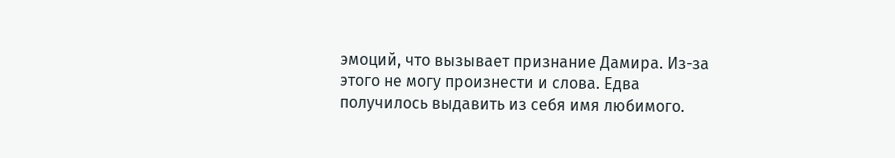эмоций, что вызывает признание Дамира. Из-за этого не могу произнести и слова. Едва получилось выдавить из себя имя любимого.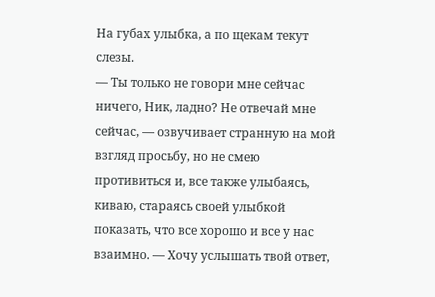На губах улыбка, а по щекам текут слезы.
— Ты только не говори мне сейчас ничего, Ник, ладно? Не отвечай мне сейчас, — озвучивает странную на мой взгляд просьбу, но не смею противиться и, все также улыбаясь, киваю, стараясь своей улыбкой показать, что все хорошо и все у нас взаимно. — Хочу услышать твой ответ,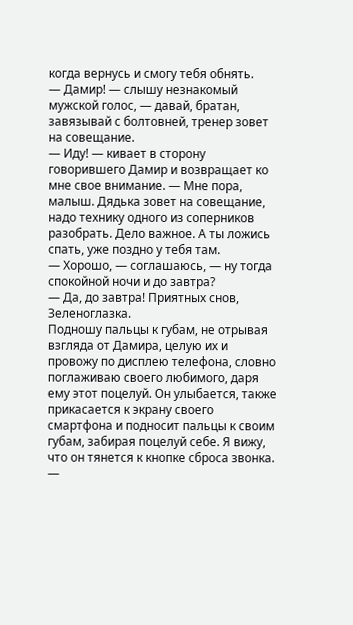когда вернусь и смогу тебя обнять.
— Дамир! — слышу незнакомый мужской голос, — давай, братан, завязывай с болтовней, тренер зовет на совещание.
— Иду! — кивает в сторону говорившего Дамир и возвращает ко мне свое внимание. — Мне пора, малыш. Дядька зовет на совещание, надо технику одного из соперников разобрать. Дело важное. А ты ложись спать, уже поздно у тебя там.
— Хорошо, — соглашаюсь, — ну тогда спокойной ночи и до завтра?
— Да, до завтра! Приятных снов, Зеленоглазка.
Подношу пальцы к губам, не отрывая взгляда от Дамира, целую их и провожу по дисплею телефона, словно поглаживаю своего любимого, даря ему этот поцелуй. Он улыбается, также прикасается к экрану своего смартфона и подносит пальцы к своим губам, забирая поцелуй себе. Я вижу, что он тянется к кнопке сброса звонка.
—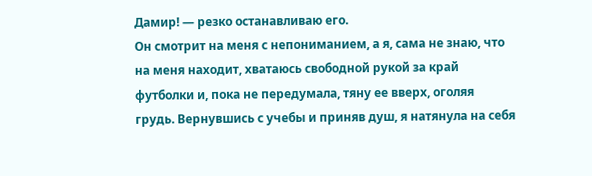Дамир! — резко останавливаю его.
Он смотрит на меня с непониманием, а я, сама не знаю, что на меня находит, хватаюсь свободной рукой за край футболки и, пока не передумала, тяну ее вверх, оголяя грудь. Вернувшись с учебы и приняв душ, я натянула на себя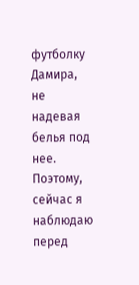футболку Дамира, не надевая белья под нее. Поэтому, сейчас я наблюдаю перед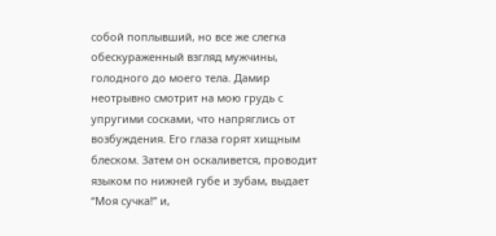собой поплывший, но все же слегка обескураженный взгляд мужчины, голодного до моего тела. Дамир неотрывно смотрит на мою грудь с упругими сосками, что напряглись от возбуждения. Его глаза горят хищным блеском. Затем он оскаливется, проводит языком по нижней губе и зубам, выдает “Моя сучка!” и,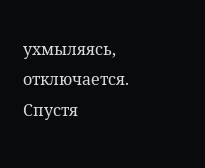ухмыляясь, отключается.
Спустя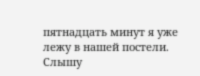пятнадцать минут я уже лежу в нашей постели. Слышу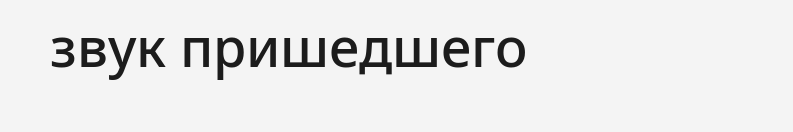звук пришедшего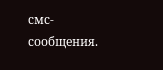смс-сообщения.